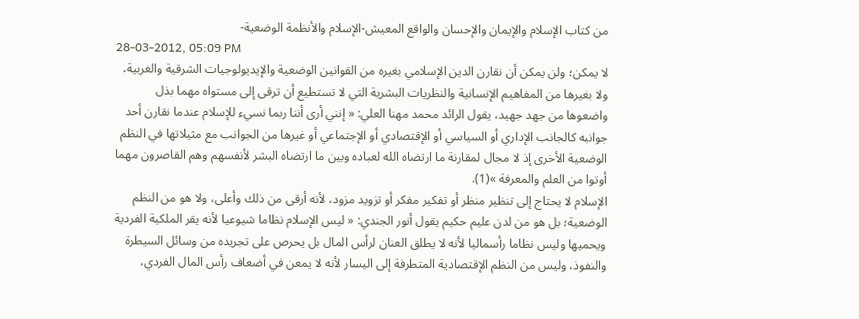من كتاب الإسلام والإيمان والإحسان والواقع المعيش-الإسلام والأنظمة الوضعية-
28-03-2012, 05:09 PM
لا يمكن؛ ولن يمكن أن نقارن الدين الإسلامي بغيره من القوانين الوضعية والإيديولوجيات الشرقية والغربية، ولا بغيرها من المفاهيم الإنسانية والنظريات البشرية التي لا تستطيع أن ترقى إلى مستواه مهما بذل واضعوها من جهد جهيد، يقول الرائد محمد مهنا العلي: « إنني أرى أننا ربما نسيء للإسلام عندما نقارن أحد جوانبه كالجانب الإداري أو السياسي أو الإقتصادي أو الإجتماعي أو غيرها من الجوانب مع مثيلاتها في النظم الوضعية الأخرى إذ لا مجال لمقارنة ما ارتضاه الله لعباده وبين ما ارتضاه البشر لأنفسهم وهم القاصرون مهما أوتوا من العلم والمعرفة »(1).
الإسلام لا يحتاج إلى تنظير منظر أو تفكير مفكر أو تزويد مزود، لأنه أرقى من ذلك وأعلى، ولا هو من النظم الوضعية؛ بل هو من لدن عليم حكيم يقول أنور الجندي: « ليس الإسلام نظاما شيوعيا لأنه يقر الملكية الفردية ويحميها وليس نظاما رأسماليا لأنه لا يطلق العنان لرأس المال بل يحرص على تجريده من وسائل السيطرة والنفوذ، وليس من النظم الإقتصادية المتطرفة إلى اليسار لأنه لا يمعن في أضعاف رأس المال الفردي،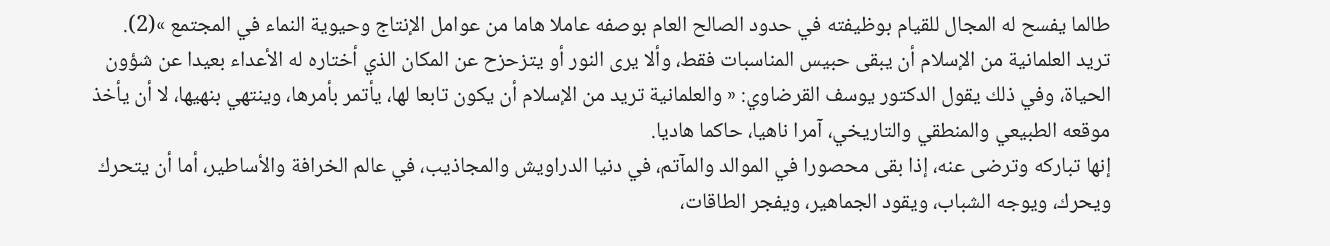طالما يفسح له المجال للقيام بوظيفته في حدود الصالح العام بوصفه عاملا هاما من عوامل الإنتاج وحيوية النماء في المجتمع »(2).
تريد العلمانية من الإسلام أن يبقى حبيس المناسبات فقط، وألا يرى النور أو يتزحزح عن المكان الذي أختاره له الأعداء بعيدا عن شؤون الحياة، وفي ذلك يقول الدكتور يوسف القرضاوي: « والعلمانية تريد من الإسلام أن يكون تابعا لها، يأتمر بأمرها، وينتهي بنهيها، لا أن يأخذ موقعه الطبيعي والمنطقي والتاريخي، آمرا ناهيا، حاكما هاديا.
إنها تباركه وترضى عنه، إذا بقى محصورا في الموالد والمآتم، في دنيا الدراويش والمجاذيب، في عالم الخرافة والأساطير، أما أن يتحرك ويحرك، ويوجه الشباب، ويقود الجماهير، ويفجر الطاقات،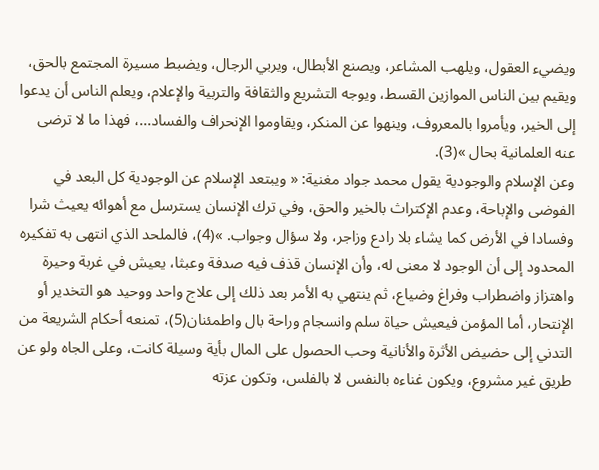ويضيء العقول، ويلهب المشاعر، ويصنع الأبطال، ويربي الرجال، ويضبط مسيرة المجتمع بالحق، ويقيم بين الناس الموازين القسط، ويوجه التشريع والثقافة والتربية والإعلام، ويعلم الناس أن يدعوا إلى الخير، ويأمروا بالمعروف، وينهوا عن المنكر، ويقاوموا الإنحراف والفساد...، فهذا ما لا ترضى عنه العلمانية بحال »(3).
وعن الإسلام والوجودية يقول محمد جواد مغنية: « ويبتعد الإسلام عن الوجودية كل البعد في الفوضى والإباحة، وعدم الإكتراث بالخير والحق، وفي ترك الإنسان يسترسل مع أهوائه يعيث شرا وفسادا في الأرض كما يشاء بلا رادع وزاجر، ولا سؤال وجواب. »(4)، فالملحد الذي انتهى به تفكيره المحدود إلى أن الوجود لا معنى له، وأن الإنسان قذف فيه صدفة وعبثا، يعيش في غربة وحيرة واهتزاز واضطراب وفراغ وضياع، ثم ينتهي به الأمر بعد ذلك إلى علاج واحد ووحيد هو التخدير أو الإنتحار، أما المؤمن فيعيش حياة سلم وانسجام وراحة بال واطمئنان(5)، تمنعه أحكام الشريعة من التدني إلى حضيض الأثرة والأنانية وحب الحصول على المال بأية وسيلة كانت، وعلى الجاه ولو عن طريق غير مشروع، ويكون غناءه بالنفس لا بالفلس، وتكون عزته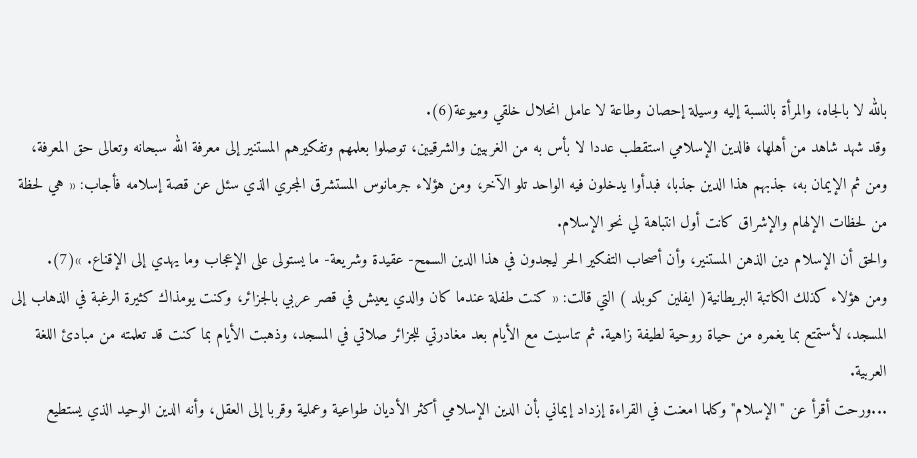بالله لا بالجاه، والمرأة بالنسبة إليه وسيلة إحصان وطاعة لا عامل انحلال خلقي وميوعة(6).
وقد شهد شاهد من أهلها، فالدين الإسلامي استقطب عددا لا بأس به من الغربيين والشرقيين، توصلوا بعلمهم وتفكيرهم المستنير إلى معرفة الله سبحانه وتعالى حق المعرفة، ومن ثم الإيمان به، جذبهم هذا الدين جذبا، فبدأوا يدخلون فيه الواحد تلو الآخر، ومن هؤلاء جرمانوس المستشرق المجري الذي سئل عن قصة إسلامه فأجاب: « هي لحظة من لحظات الإلهام والإشراق كانت أول انتباهة لي نحو الإسلام.
والحق أن الإسلام دين الذهن المستنير، وأن أصحاب التفكير الحر ليجدون في هذا الدين السمح- عقيدة وشريعة- ما يستولى على الإعجاب وما يهدي إلى الإقناع. »(7).
ومن هؤلاء كذلك الكاتبة البريطانية( ايفلين كوبلد ) التي قالت: « كنت طفلة عندما كان والدي يعيش في قصر عربي بالجزائر، وكنت يومذاك كثيرة الرغبة في الذهاب إلى المسجد، لأستمتع بما يغمره من حياة روحية لطيفة زاهية. ثم تناسيت مع الأيام بعد مغادرتي للجزائر صلاتي في المسجد، وذهبت الأيام بما كنت قد تعلمته من مبادئ اللغة العربية.
...ورحت أقرأ عن "الإسلام" وكلما امعنت في القراءة إزداد إيماني بأن الدين الإسلامي أكثر الأديان طواعية وعملية وقربا إلى العقل، وأنه الدين الوحيد الذي يستطيع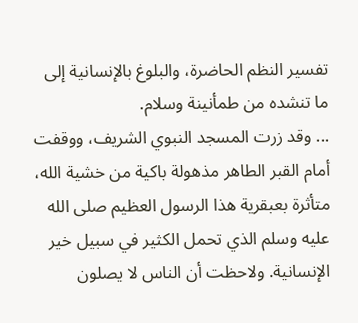تفسير النظم الحاضرة، والبلوغ بالإنسانية إلى ما تنشده من طمأنينة وسلام.
... وقد زرت المسجد النبوي الشريف، ووقفت أمام القبر الطاهر مذهولة باكية من خشية الله، متأثرة بعبقرية هذا الرسول العظيم صلى الله عليه وسلم الذي تحمل الكثير في سبيل خير الإنسانية. ولاحظت أن الناس لا يصلون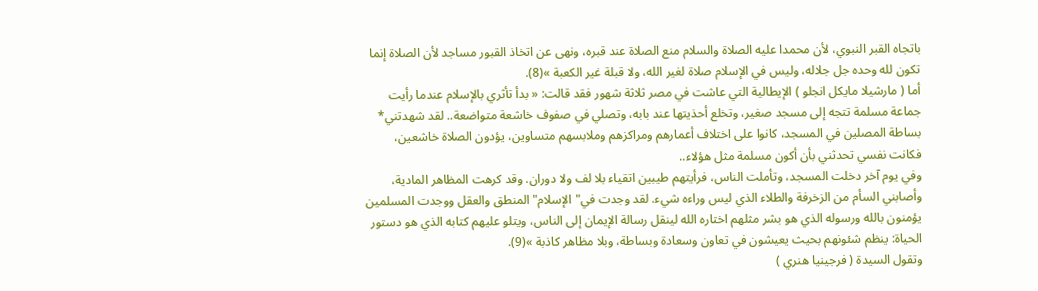باتجاه القبر النبوي، لأن محمدا عليه الصلاة والسلام منع الصلاة عند قبره، ونهى عن اتخاذ القبور مساجد لأن الصلاة إنما تكون لله وحده جل جلاله، وليس في الإسلام صلاة لغير الله، ولا قبلة غير الكعبة »(8).
أما ( مارشيلا مايكل انجلو ) الإيطالية التي عاشت في مصر ثلاثة شهور فقد قالت: « بدأ تأثري بالإسلام عندما رأيت جماعة مسلمة تتجه إلى مسجد صغير، وتخلع أحذيتها عند بابه، وتصلي في صفوف خاشعة متواضعة.. لقد شهدتني* بساطة المصلين في المسجد، كانوا على اختلاف أعمارهم ومراكزهم وملابسهم متساوين، يؤدون الصلاة خاشعين، فكانت نفسي تحدثني بأن أكون مسلمة مثل هؤلاء..
وفي يوم آخر دخلت المسجد، وتأملت الناس، فرأيتهم طيبين اتقياء بلا لف ولا دوران. وقد كرهت المظاهر المادية، وأصابني السأم من الزخرفة والطلاء الذي ليس وراءه شيء. لقد وجدت في"الإسلام" المنطق والعقل ووجدت المسلمين يؤمنون بالله ورسوله الذي هو بشر مثلهم اختاره الله لينقل رسالة الإيمان إلى الناس، ويتلو عليهم كتابه الذي هو دستور الحياة: ينظم شئونهم بحيث يعيشون في تعاون وسعادة وبساطة، وبلا مظاهر كاذبة »(9).
وتقول السيدة ( فرجينيا هنري )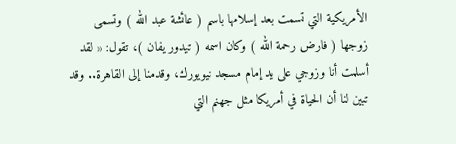الأمريكية التي تسمت بعد إسلامها باسم ( عائشة عبد الله ) وتسمى زوجها ( فارض رحمة الله ) وكان اسمه ( تيدور يفان )، تقول: « لقد أسلمت أنا وزوجي على يد إمام مسجد نيويورك، وقدمنا إلى القاهرة.. وقد تبين لنا أن الحياة في أمريكا مثل جهنم التي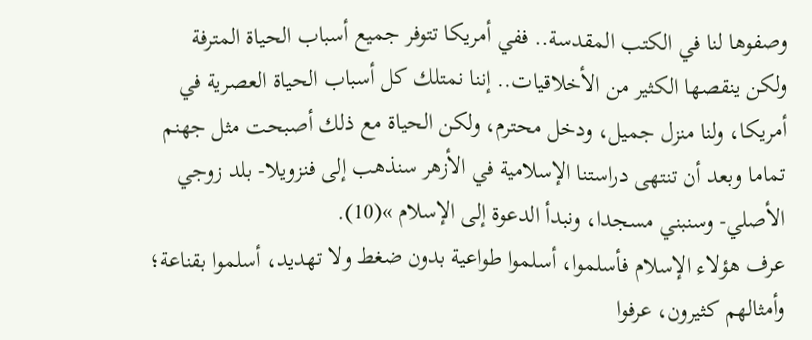وصفوها لنا في الكتب المقدسة.. ففي أمريكا تتوفر جميع أسباب الحياة المترفة ولكن ينقصها الكثير من الأخلاقيات.. إننا نمتلك كل أسباب الحياة العصرية في أمريكا، ولنا منزل جميل، ودخل محترم، ولكن الحياة مع ذلك أصبحت مثل جهنم تماما وبعد أن تنتهى دراستنا الإسلامية في الأزهر سنذهب إلى فنزويلا- بلد زوجي الأصلي- وسنبني مسجدا، ونبدأ الدعوة إلى الإسلام »(10).
عرف هؤلاء الإسلام فأسلموا، أسلموا طواعية بدون ضغط ولا تهديد، أسلموا بقناعة؛ وأمثالهم كثيرون، عرفوا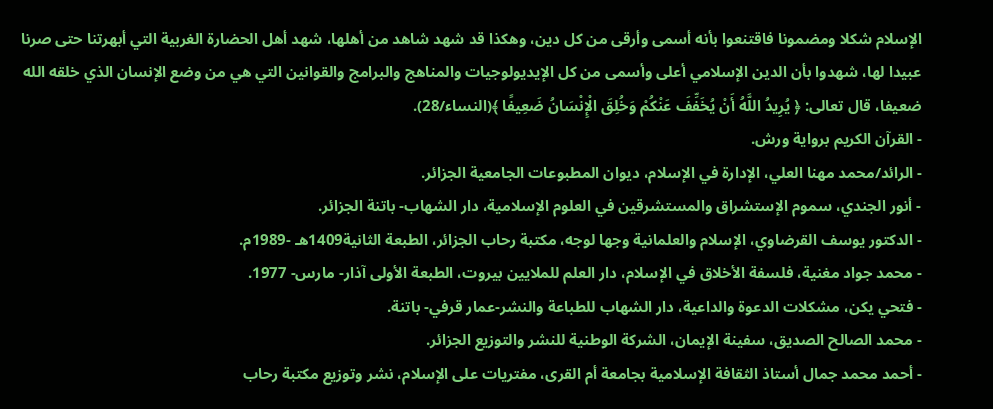الإسلام شكلا ومضمونا فاقتنعوا بأنه أسمى وأرقى من كل دين، وهكذا قد شهد شاهد من أهلها، شهد أهل الحضارة الغربية التي أبهرتنا حتى صرنا عبيدا لها، شهدوا بأن الدين الإسلامي أعلى وأسمى من كل الإيديولوجيات والمناهج والبرامج والقوانين التي هي من وضع الإنسان الذي خلقه الله ضعيفا، قال تعالى: ﴿ يُرِيدُ اللَّهُ أَنْ يُخَفِّفَ عَنْكُمْ وَخُلِقَ الْإِنْسَانُ ضَعِيفًا ﴾(النساء/28).
- القرآن الكريم برواية ورش.
- الرائد/محمد مهنا العلي، الإدارة في الإسلام، ديوان المطبوعات الجامعية الجزائر.
- أنور الجندي، سموم الإستشراق والمستشرقين في العلوم الإسلامية، دار الشهاب- باتنة الجزائر.
- الدكتور يوسف القرضاوي، الإسلام والعلمانية وجها لوجه، مكتبة رحاب الجزائر، الطبعة الثانية1409هـ -1989م.
- محمد جواد مغنية، فلسفة الأخلاق في الإسلام، دار العلم للملايين بيروت، الطبعة الأولى آذار- مارس- 1977.
- فتحي يكن، مشكلات الدعوة والداعية، دار الشهاب للطباعة والنشر-عمار قرفي- باتنة.
- محمد الصالح الصديق، سفينة الإيمان، الشركة الوطنية للنشر والتوزيع الجزائر.
- أحمد محمد جمال أستاذ الثقافة الإسلامية بجامعة أم القرى، مفتريات على الإسلام، نشر وتوزيع مكتبة رحاب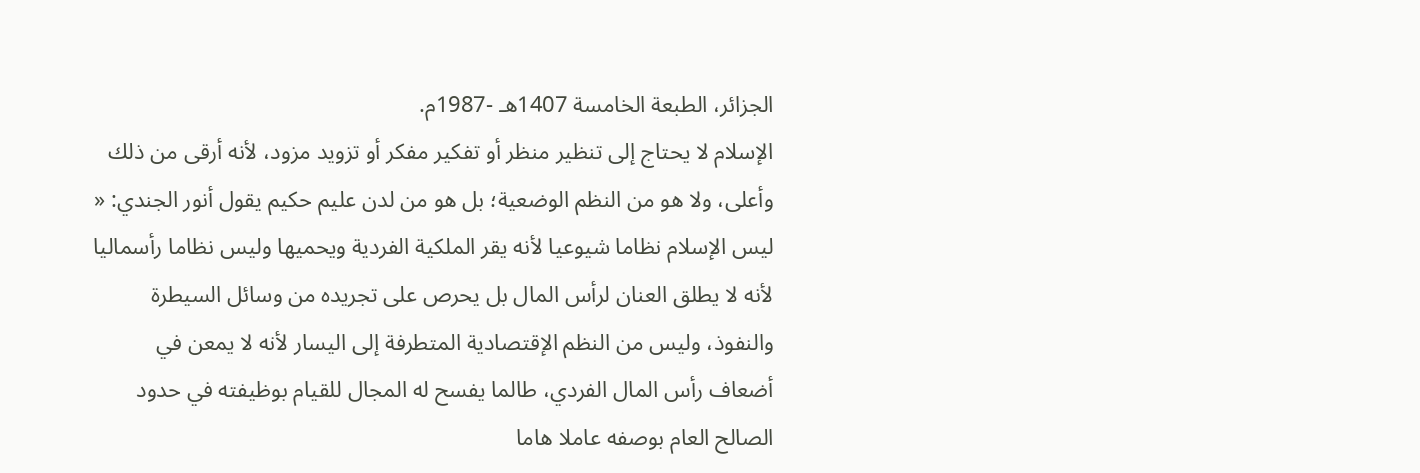الجزائر، الطبعة الخامسة 1407هـ -1987م.
الإسلام لا يحتاج إلى تنظير منظر أو تفكير مفكر أو تزويد مزود، لأنه أرقى من ذلك وأعلى، ولا هو من النظم الوضعية؛ بل هو من لدن عليم حكيم يقول أنور الجندي: « ليس الإسلام نظاما شيوعيا لأنه يقر الملكية الفردية ويحميها وليس نظاما رأسماليا لأنه لا يطلق العنان لرأس المال بل يحرص على تجريده من وسائل السيطرة والنفوذ، وليس من النظم الإقتصادية المتطرفة إلى اليسار لأنه لا يمعن في أضعاف رأس المال الفردي، طالما يفسح له المجال للقيام بوظيفته في حدود الصالح العام بوصفه عاملا هاما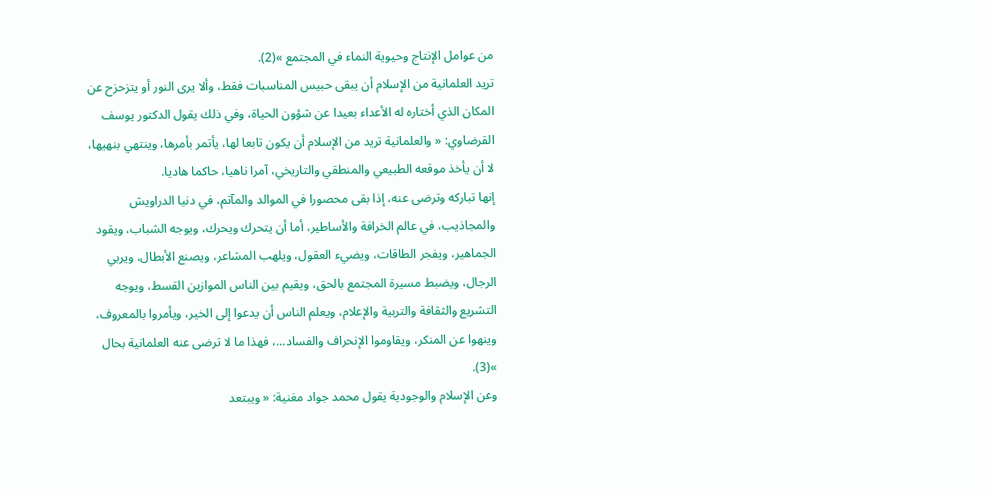من عوامل الإنتاج وحيوية النماء في المجتمع »(2).
تريد العلمانية من الإسلام أن يبقى حبيس المناسبات فقط، وألا يرى النور أو يتزحزح عن المكان الذي أختاره له الأعداء بعيدا عن شؤون الحياة، وفي ذلك يقول الدكتور يوسف القرضاوي: « والعلمانية تريد من الإسلام أن يكون تابعا لها، يأتمر بأمرها، وينتهي بنهيها، لا أن يأخذ موقعه الطبيعي والمنطقي والتاريخي، آمرا ناهيا، حاكما هاديا.
إنها تباركه وترضى عنه، إذا بقى محصورا في الموالد والمآتم، في دنيا الدراويش والمجاذيب، في عالم الخرافة والأساطير، أما أن يتحرك ويحرك، ويوجه الشباب، ويقود الجماهير، ويفجر الطاقات، ويضيء العقول، ويلهب المشاعر، ويصنع الأبطال، ويربي الرجال، ويضبط مسيرة المجتمع بالحق، ويقيم بين الناس الموازين القسط، ويوجه التشريع والثقافة والتربية والإعلام، ويعلم الناس أن يدعوا إلى الخير، ويأمروا بالمعروف، وينهوا عن المنكر، ويقاوموا الإنحراف والفساد...، فهذا ما لا ترضى عنه العلمانية بحال »(3).
وعن الإسلام والوجودية يقول محمد جواد مغنية: « ويبتعد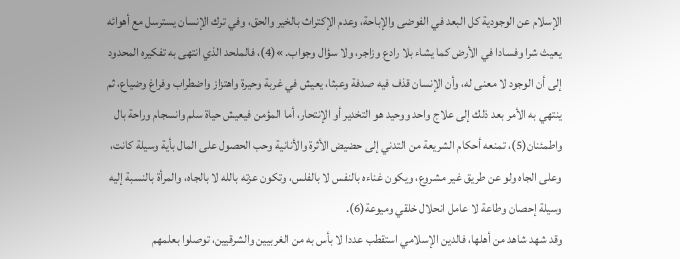الإسلام عن الوجودية كل البعد في الفوضى والإباحة، وعدم الإكتراث بالخير والحق، وفي ترك الإنسان يسترسل مع أهوائه يعيث شرا وفسادا في الأرض كما يشاء بلا رادع وزاجر، ولا سؤال وجواب. »(4)، فالملحد الذي انتهى به تفكيره المحدود إلى أن الوجود لا معنى له، وأن الإنسان قذف فيه صدفة وعبثا، يعيش في غربة وحيرة واهتزاز واضطراب وفراغ وضياع، ثم ينتهي به الأمر بعد ذلك إلى علاج واحد ووحيد هو التخدير أو الإنتحار، أما المؤمن فيعيش حياة سلم وانسجام وراحة بال واطمئنان(5)، تمنعه أحكام الشريعة من التدني إلى حضيض الأثرة والأنانية وحب الحصول على المال بأية وسيلة كانت، وعلى الجاه ولو عن طريق غير مشروع، ويكون غناءه بالنفس لا بالفلس، وتكون عزته بالله لا بالجاه، والمرأة بالنسبة إليه وسيلة إحصان وطاعة لا عامل انحلال خلقي وميوعة(6).
وقد شهد شاهد من أهلها، فالدين الإسلامي استقطب عددا لا بأس به من الغربيين والشرقيين، توصلوا بعلمهم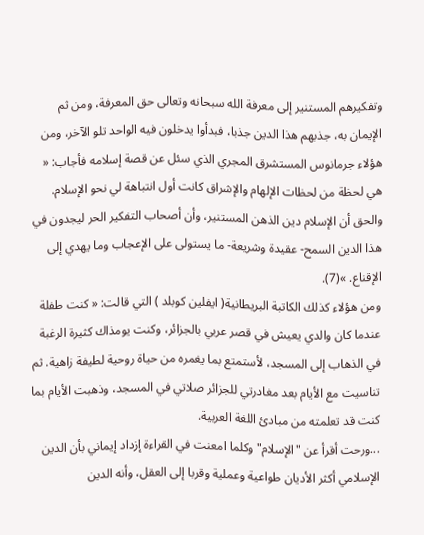وتفكيرهم المستنير إلى معرفة الله سبحانه وتعالى حق المعرفة، ومن ثم الإيمان به، جذبهم هذا الدين جذبا، فبدأوا يدخلون فيه الواحد تلو الآخر، ومن هؤلاء جرمانوس المستشرق المجري الذي سئل عن قصة إسلامه فأجاب: « هي لحظة من لحظات الإلهام والإشراق كانت أول انتباهة لي نحو الإسلام.
والحق أن الإسلام دين الذهن المستنير، وأن أصحاب التفكير الحر ليجدون في هذا الدين السمح- عقيدة وشريعة- ما يستولى على الإعجاب وما يهدي إلى الإقناع. »(7).
ومن هؤلاء كذلك الكاتبة البريطانية( ايفلين كوبلد ) التي قالت: « كنت طفلة عندما كان والدي يعيش في قصر عربي بالجزائر، وكنت يومذاك كثيرة الرغبة في الذهاب إلى المسجد، لأستمتع بما يغمره من حياة روحية لطيفة زاهية. ثم تناسيت مع الأيام بعد مغادرتي للجزائر صلاتي في المسجد، وذهبت الأيام بما كنت قد تعلمته من مبادئ اللغة العربية.
...ورحت أقرأ عن "الإسلام" وكلما امعنت في القراءة إزداد إيماني بأن الدين الإسلامي أكثر الأديان طواعية وعملية وقربا إلى العقل، وأنه الدين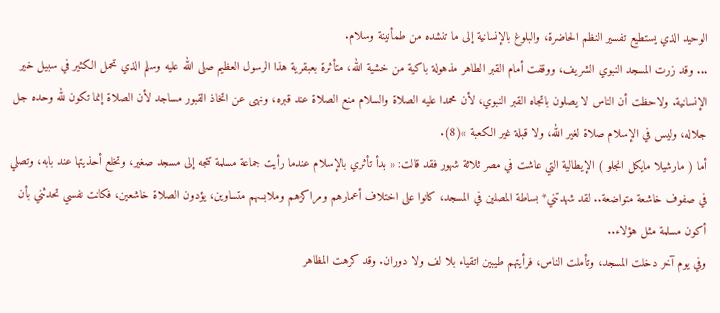الوحيد الذي يستطيع تفسير النظم الحاضرة، والبلوغ بالإنسانية إلى ما تنشده من طمأنينة وسلام.
... وقد زرت المسجد النبوي الشريف، ووقفت أمام القبر الطاهر مذهولة باكية من خشية الله، متأثرة بعبقرية هذا الرسول العظيم صلى الله عليه وسلم الذي تحمل الكثير في سبيل خير الإنسانية. ولاحظت أن الناس لا يصلون باتجاه القبر النبوي، لأن محمدا عليه الصلاة والسلام منع الصلاة عند قبره، ونهى عن اتخاذ القبور مساجد لأن الصلاة إنما تكون لله وحده جل جلاله، وليس في الإسلام صلاة لغير الله، ولا قبلة غير الكعبة »(8).
أما ( مارشيلا مايكل انجلو ) الإيطالية التي عاشت في مصر ثلاثة شهور فقد قالت: « بدأ تأثري بالإسلام عندما رأيت جماعة مسلمة تتجه إلى مسجد صغير، وتخلع أحذيتها عند بابه، وتصلي في صفوف خاشعة متواضعة.. لقد شهدتني* بساطة المصلين في المسجد، كانوا على اختلاف أعمارهم ومراكزهم وملابسهم متساوين، يؤدون الصلاة خاشعين، فكانت نفسي تحدثني بأن أكون مسلمة مثل هؤلاء..
وفي يوم آخر دخلت المسجد، وتأملت الناس، فرأيتهم طيبين اتقياء بلا لف ولا دوران. وقد كرهت المظاهر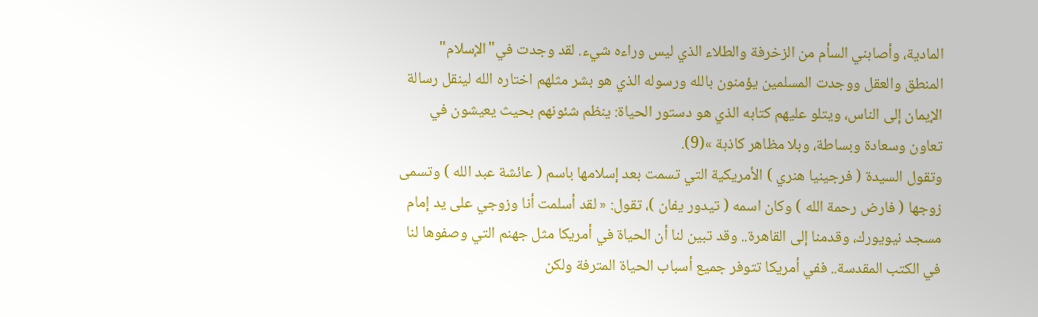المادية، وأصابني السأم من الزخرفة والطلاء الذي ليس وراءه شيء. لقد وجدت في"الإسلام" المنطق والعقل ووجدت المسلمين يؤمنون بالله ورسوله الذي هو بشر مثلهم اختاره الله لينقل رسالة الإيمان إلى الناس، ويتلو عليهم كتابه الذي هو دستور الحياة: ينظم شئونهم بحيث يعيشون في تعاون وسعادة وبساطة، وبلا مظاهر كاذبة »(9).
وتقول السيدة ( فرجينيا هنري ) الأمريكية التي تسمت بعد إسلامها باسم ( عائشة عبد الله ) وتسمى زوجها ( فارض رحمة الله ) وكان اسمه ( تيدور يفان )، تقول: « لقد أسلمت أنا وزوجي على يد إمام مسجد نيويورك، وقدمنا إلى القاهرة.. وقد تبين لنا أن الحياة في أمريكا مثل جهنم التي وصفوها لنا في الكتب المقدسة.. ففي أمريكا تتوفر جميع أسباب الحياة المترفة ولكن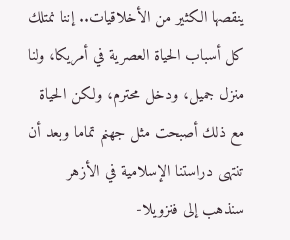ينقصها الكثير من الأخلاقيات.. إننا نمتلك كل أسباب الحياة العصرية في أمريكا، ولنا منزل جميل، ودخل محترم، ولكن الحياة مع ذلك أصبحت مثل جهنم تماما وبعد أن تنتهى دراستنا الإسلامية في الأزهر سنذهب إلى فنزويلا-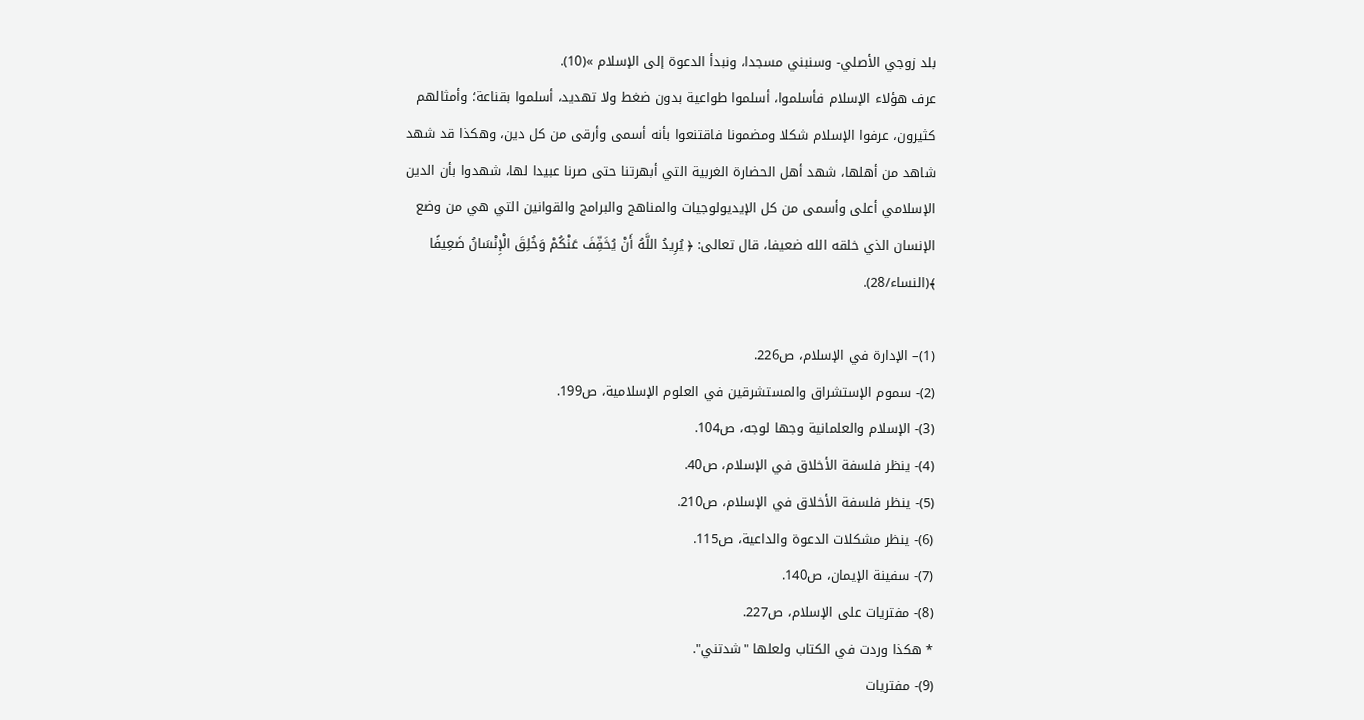بلد زوجي الأصلي- وسنبني مسجدا، ونبدأ الدعوة إلى الإسلام »(10).
عرف هؤلاء الإسلام فأسلموا، أسلموا طواعية بدون ضغط ولا تهديد، أسلموا بقناعة؛ وأمثالهم كثيرون، عرفوا الإسلام شكلا ومضمونا فاقتنعوا بأنه أسمى وأرقى من كل دين، وهكذا قد شهد شاهد من أهلها، شهد أهل الحضارة الغربية التي أبهرتنا حتى صرنا عبيدا لها، شهدوا بأن الدين الإسلامي أعلى وأسمى من كل الإيديولوجيات والمناهج والبرامج والقوانين التي هي من وضع الإنسان الذي خلقه الله ضعيفا، قال تعالى: ﴿ يُرِيدُ اللَّهُ أَنْ يُخَفِّفَ عَنْكُمْ وَخُلِقَ الْإِنْسَانُ ضَعِيفًا ﴾(النساء/28).

(1)– الإدارة في الإسلام، ص226.
(2)- سموم الإستشراق والمستشرقين في العلوم الإسلامية، ص199.
(3)- الإسلام والعلمانية وجها لوجه، ص104.
(4)- ينظر فلسفة الأخلاق في الإسلام، ص40.
(5)- ينظر فلسفة الأخلاق في الإسلام، ص210.
(6)- ينظر مشكلات الدعوة والداعية، ص115.
(7)- سفينة الإيمان، ص140.
(8)- مفتريات على الإسلام، ص227.
* هكذا وردت في الكتاب ولعلها "شدتني".
(9)- مفتريات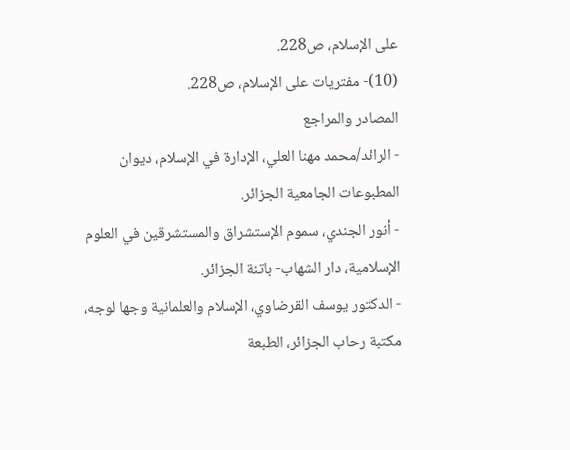على الإسلام، ص228.
(10)- مفتريات على الإسلام، ص228.
المصادر والمراجع
- الرائد/محمد مهنا العلي، الإدارة في الإسلام، ديوان المطبوعات الجامعية الجزائر.
- أنور الجندي، سموم الإستشراق والمستشرقين في العلوم الإسلامية، دار الشهاب- باتنة الجزائر.
- الدكتور يوسف القرضاوي، الإسلام والعلمانية وجها لوجه، مكتبة رحاب الجزائر، الطبعة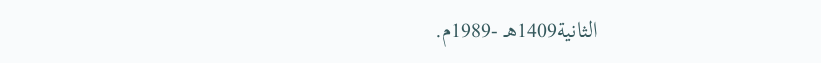الثانية1409هـ -1989م.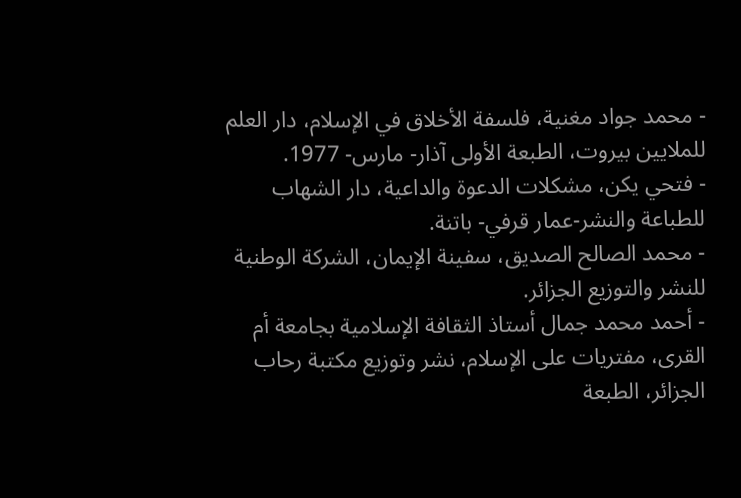- محمد جواد مغنية، فلسفة الأخلاق في الإسلام، دار العلم للملايين بيروت، الطبعة الأولى آذار- مارس- 1977.
- فتحي يكن، مشكلات الدعوة والداعية، دار الشهاب للطباعة والنشر-عمار قرفي- باتنة.
- محمد الصالح الصديق، سفينة الإيمان، الشركة الوطنية للنشر والتوزيع الجزائر.
- أحمد محمد جمال أستاذ الثقافة الإسلامية بجامعة أم القرى، مفتريات على الإسلام، نشر وتوزيع مكتبة رحاب الجزائر، الطبعة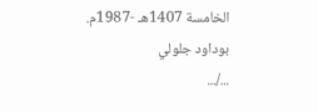الخامسة 1407هـ -1987م.
بوداود جلولي
.../...